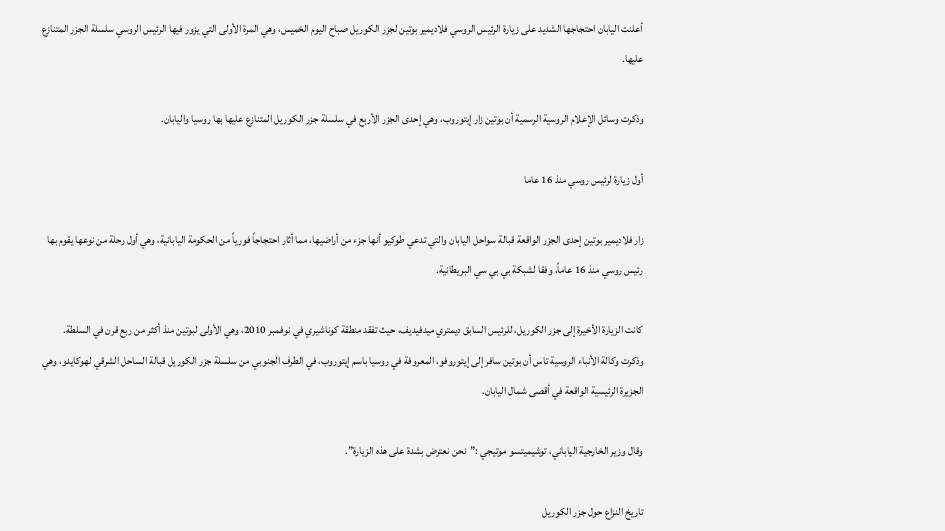أعلنت اليابان احتجاجها الشديد على زيارة الرئيس الروسي فلاديمير بوتين لجزر الكوريل صباح اليوم الخميس، وهي المرة الأولى التي يزور فيها الرئيس الروسي سلسلة الجزر المتنازع عليها.

وذكرت وسائل الإعلام الروسية الرسمية أن بوتين زار إيتوروب، وهي إحدى الجزر الأربع في سلسلة جزر الكوريل المتنازع عليها بها روسيا واليابان.

أول زيارة لرئيس روسي منذ 16 عاما

زار فلاديمير بوتين إحدى الجزر الواقعة قبالة سواحل اليابان والتي تدعي طوكيو أنها جزء من أراضيها، مما أثار احتجاجاً فورياً من الحكومة اليابانية، وهي أول رحلة من نوعها يقوم بها رئيس روسي منذ 16 عاماً، وفقا لشبكة بي بي سي البريطانية.

كانت الزيارة الأخيرة إلى جزر الكوريل، للرئيس السابق ديمتري ميدفيديف، حيث تفقد منطقة كوناشيري في نوفمبر 2010، وهي الأولى لبوتين منذ أكثر من ربع قرن في السلطة.
وذكرت وكالة الأنباء الروسية تاس أن بوتين سافر إلى إيتوروفو، المعروفة في روسيا باسم إيتوروب، في الطرف الجنوبي من سلسلة جزر الكوريل قبالة الساحل الشرقي لهوكايدو، وهي الجزيرة الرئيسية الواقعة في أقصى شمال اليابان.

وقال وزير الخارجية الياباني، توشيميتسو موتيجي :”نحن نعترض بشدة على هذه الزيارة”.

تاريخ النزاع حول جزر الكوريل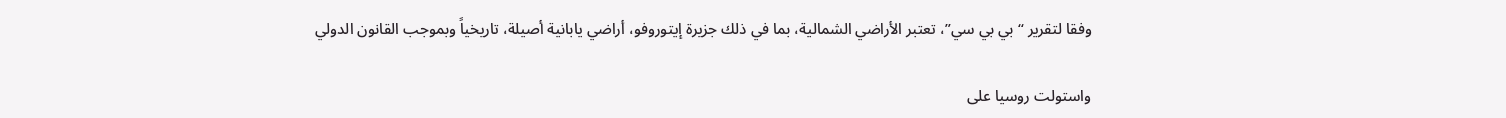وفقا لتقرير “بي بي سي”، تعتبر الأراضي الشمالية، بما في ذلك جزيرة إيتوروفو، أراضي يابانية أصيلة، تاريخياً وبموجب القانون الدولي

واستولت روسيا على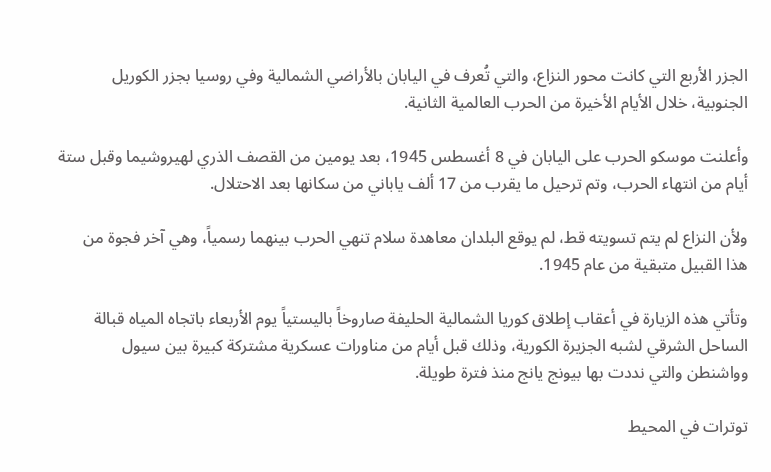الجزر الأربع التي كانت محور النزاع، والتي تُعرف في اليابان بالأراضي الشمالية وفي روسيا بجزر الكوريل الجنوبية، خلال الأيام الأخيرة من الحرب العالمية الثانية.

وأعلنت موسكو الحرب على اليابان في 8 أغسطس 1945، بعد يومين من القصف الذري لهيروشيما وقبل ستة أيام من انتهاء الحرب، وتم ترحيل ما يقرب من 17 ألف ياباني من سكانها بعد الاحتلال.

ولأن النزاع لم يتم تسويته قط، لم يوقع البلدان معاهدة سلام تنهي الحرب بينهما رسمياً، وهي آخر فجوة من هذا القبيل متبقية من عام 1945.

وتأتي هذه الزيارة في أعقاب إطلاق كوريا الشمالية الحليفة صاروخاً باليستياً يوم الأربعاء باتجاه المياه قبالة الساحل الشرقي لشبه الجزيرة الكورية، وذلك قبل أيام من مناورات عسكرية مشتركة كبيرة بين سيول وواشنطن والتي نددت بها بيونج يانج منذ فترة طويلة.

توترات في المحيط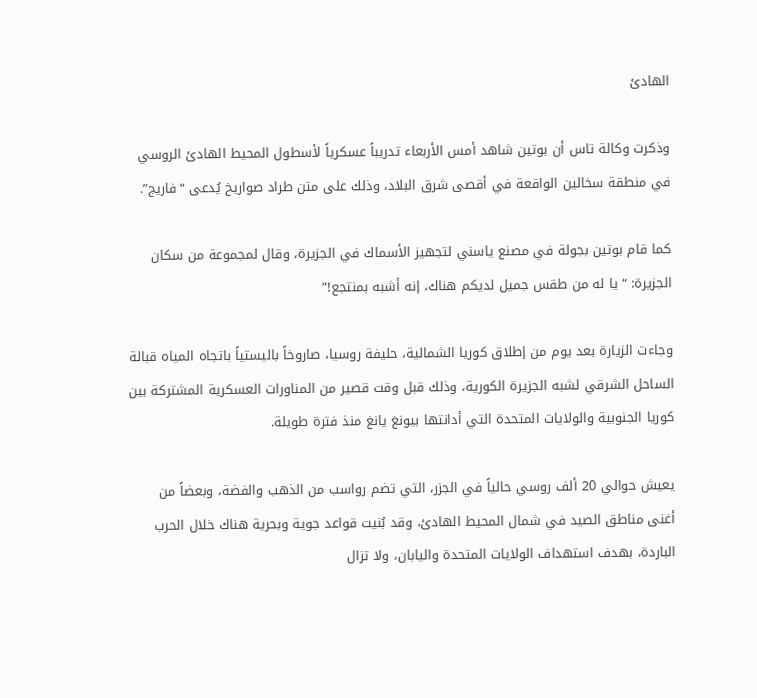الهادئ

وذكرت وكالة تاس أن بوتين شاهد أمس الأربعاء تدريباً عسكرياً لأسطول المحيط الهادئ الروسي في منطقة سخالين الواقعة في أقصى شرق البلاد، وذلك على متن طراد صواريخ يُدعى “فاريج”.

كما قام بوتين بجولة في مصنع ياسني لتجهيز الأسماك في الجزيرة، وقال لمجموعة من سكان الجزيرة: “يا له من طقس جميل لديكم هناك، إنه أشبه بمنتجع!”

وجاءت الزيارة بعد يوم من إطلاق كوريا الشمالية، حليفة روسيا، صاروخاً باليستياً باتجاه المياه قبالة الساحل الشرقي لشبه الجزيرة الكورية، وذلك قبل وقت قصير من المناورات العسكرية المشتركة بين كوريا الجنوبية والولايات المتحدة التي أدانتها بيونغ يانغ منذ فترة طويلة.

يعيش حوالي 20 ألف روسي حالياً في الجزر، التي تضم رواسب من الذهب والفضة، وبعضاً من أغنى مناطق الصيد في شمال المحيط الهادئ، وقد بُنيت قواعد جوية وبحرية هناك خلال الحرب الباردة، بهدف استهداف الولايات المتحدة واليابان، ولا تزال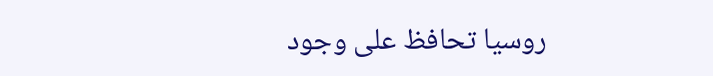روسيا تحافظ على وجود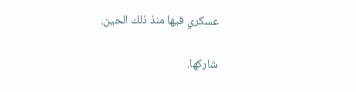عسكري فيها منذ ذلك الحين.

شاركها.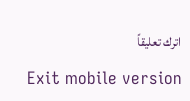اترك تعليقاً

Exit mobile version